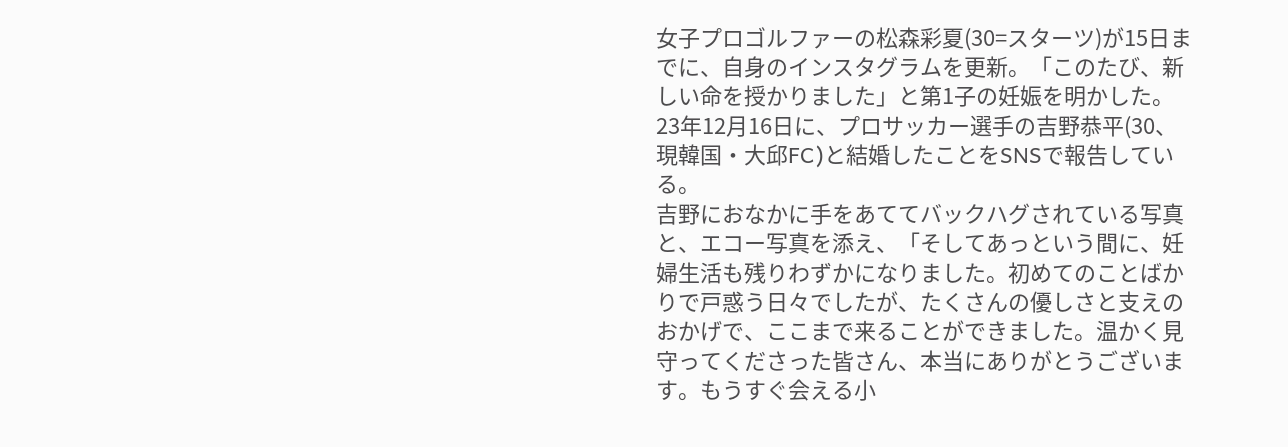女子プロゴルファーの松森彩夏(30=スターツ)が15日までに、自身のインスタグラムを更新。「このたび、新しい命を授かりました」と第1子の妊娠を明かした。
23年12月16日に、プロサッカー選手の吉野恭平(30、現韓国・大邱FC)と結婚したことをSNSで報告している。
吉野におなかに手をあててバックハグされている写真と、エコー写真を添え、「そしてあっという間に、妊婦生活も残りわずかになりました。初めてのことばかりで戸惑う日々でしたが、たくさんの優しさと支えのおかげで、ここまで来ることができました。温かく見守ってくださった皆さん、本当にありがとうございます。もうすぐ会える小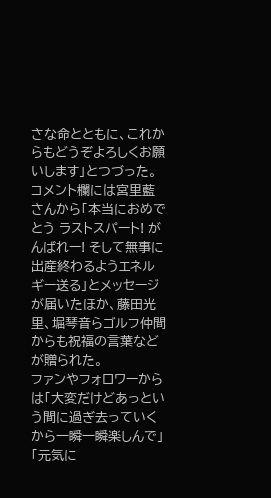さな命とともに、これからもどうぞよろしくお願いします」とつづった。
コメント欄には宮里藍さんから「本当におめでとう ラストスパート! がんばれー! そして無事に出産終わるようエネルギー送る」とメッセージが届いたほか、藤田光里、堀琴音らゴルフ仲間からも祝福の言葉などが贈られた。
ファンやフォロワーからは「大変だけどあっという間に過ぎ去っていくから一瞬一瞬楽しんで」「元気に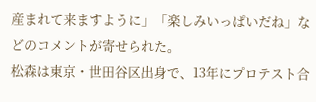産まれて来ますように」「楽しみいっぱいだね」などのコメントが寄せられた。
松森は東京・世田谷区出身で、13年にプロテスト合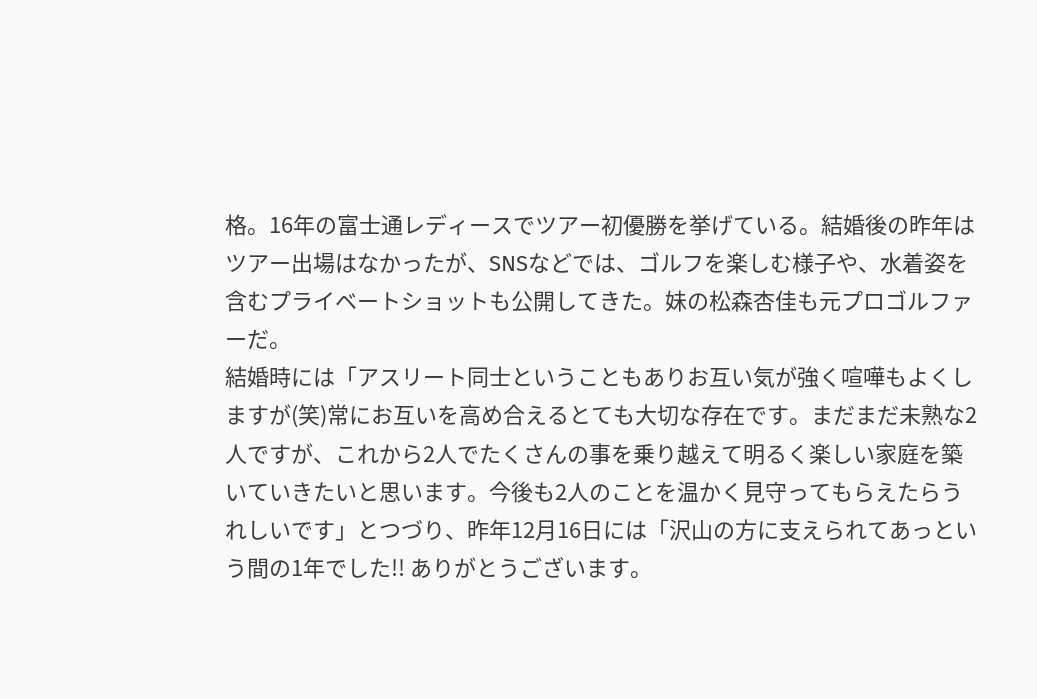格。16年の富士通レディースでツアー初優勝を挙げている。結婚後の昨年はツアー出場はなかったが、SNSなどでは、ゴルフを楽しむ様子や、水着姿を含むプライベートショットも公開してきた。妹の松森杏佳も元プロゴルファーだ。
結婚時には「アスリート同士ということもありお互い気が強く喧嘩もよくしますが(笑)常にお互いを高め合えるとても大切な存在です。まだまだ未熟な2人ですが、これから2人でたくさんの事を乗り越えて明るく楽しい家庭を築いていきたいと思います。今後も2人のことを温かく見守ってもらえたらうれしいです」とつづり、昨年12月16日には「沢山の方に支えられてあっという間の1年でした!! ありがとうございます。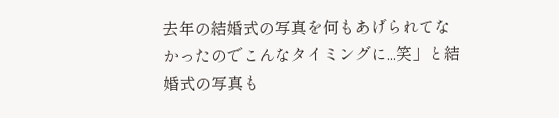去年の結婚式の写真を何もあげられてなかったのでこんなタイミングに...笑」と結婚式の写真も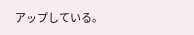アップしている。